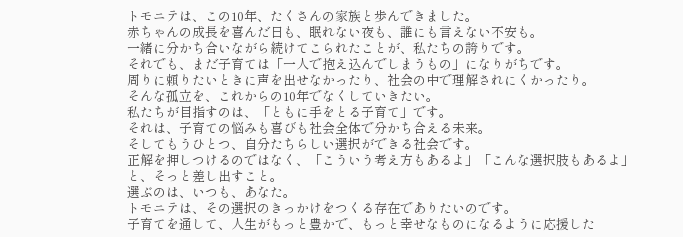トモニテは、この10年、たくさんの家族と歩んできました。
赤ちゃんの成長を喜んだ日も、眠れない夜も、誰にも言えない不安も。
一緒に分かち合いながら続けてこられたことが、私たちの誇りです。
それでも、まだ子育ては「一人で抱え込んでしまうもの」になりがちです。
周りに頼りたいときに声を出せなかったり、社会の中で理解されにくかったり。
そんな孤立を、これからの10年でなくしていきたい。
私たちが目指すのは、「ともに手をとる子育て」です。
それは、子育ての悩みも喜びも社会全体で分かち合える未来。
そしてもうひとつ、自分たちらしい選択ができる社会です。
正解を押しつけるのではなく、「こういう考え方もあるよ」「こんな選択肢もあるよ」
と、そっと差し出すこと。
選ぶのは、いつも、あなた。
トモニテは、その選択のきっかけをつくる存在でありたいのです。
子育てを通して、人生がもっと豊かで、もっと幸せなものになるように応援した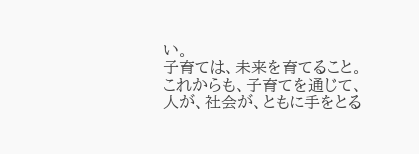い。
子育ては、未来を育てること。
これからも、子育てを通じて、人が、社会が、ともに手をとる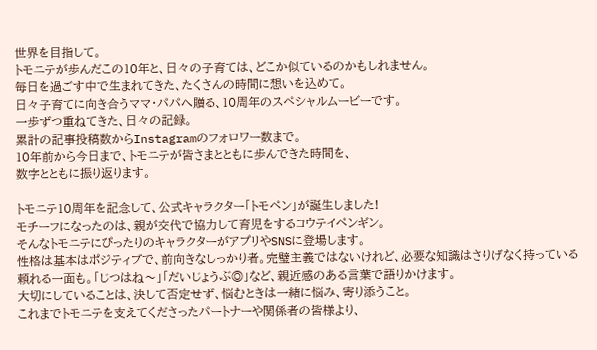世界を目指して。
トモニテが歩んだこの10年と、日々の子育ては、どこか似ているのかもしれません。
毎日を過ごす中で生まれてきた、たくさんの時間に想いを込めて。
日々子育てに向き合うママ・パパへ贈る、10周年のスペシャルムービーです。
一歩ずつ重ねてきた、日々の記録。
累計の記事投稿数からInstagramのフォロワー数まで。
10年前から今日まで、トモニテが皆さまとともに歩んできた時間を、
数字とともに振り返ります。

トモニテ10周年を記念して、公式キャラクター「トモペン」が誕生しました!
モチーフになったのは、親が交代で協力して育児をするコウテイペンギン。
そんなトモニテにぴったりのキャラクターがアプリやSNSに登場します。
性格は基本はポジティブで、前向きなしっかり者。完璧主義ではないけれど、必要な知識はさりげなく持っている頼れる一面も。「じつはね〜」「だいじょうぶ◎」など、親近感のある言葉で語りかけます。
大切にしていることは、決して否定せず、悩むときは一緒に悩み、寄り添うこと。
これまでトモニテを支えてくださったパートナーや関係者の皆様より、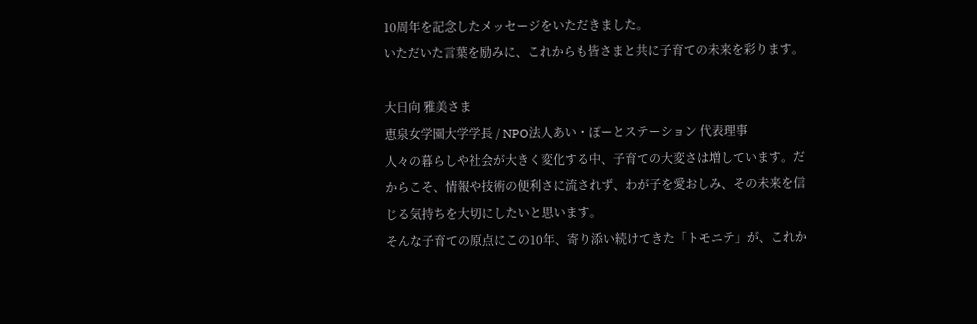10周年を記念したメッセージをいただきました。
いただいた言葉を励みに、これからも皆さまと共に子育ての未来を彩ります。

大日向 雅美さま
恵泉女学園大学学長 / NPO法人あい・ぽーとステーション 代表理事
人々の暮らしや社会が大きく変化する中、子育ての大変さは増しています。だからこそ、情報や技術の便利さに流されず、わが子を愛おしみ、その未来を信じる気持ちを大切にしたいと思います。
そんな子育ての原点にこの10年、寄り添い続けてきた「トモニテ」が、これか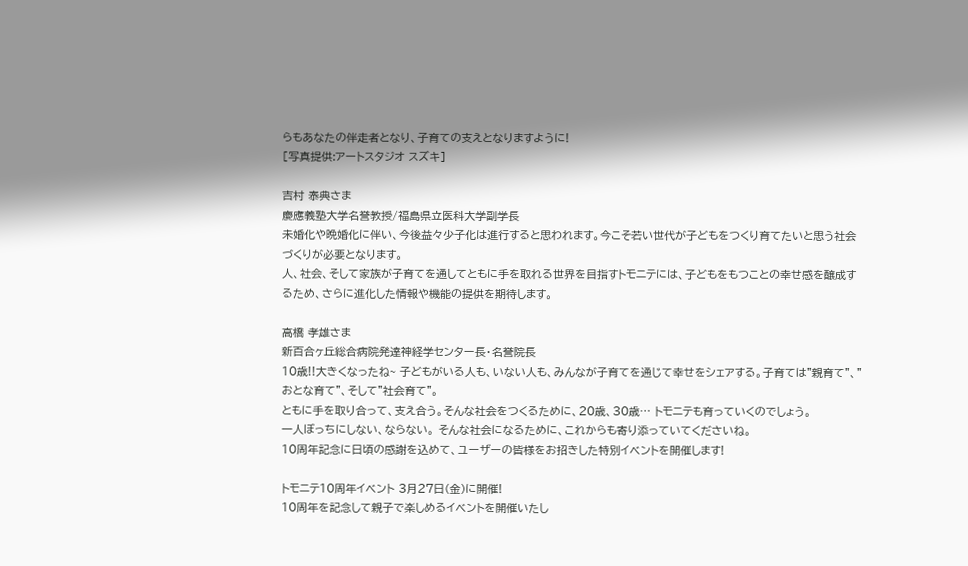らもあなたの伴走者となり、子育ての支えとなりますように!
[写真提供:アートスタジオ スズキ]

吉村 泰典さま
慶應義塾大学名誉教授/福島県立医科大学副学長
未婚化や晩婚化に伴い、今後益々少子化は進行すると思われます。今こそ若い世代が子どもをつくり育てたいと思う社会づくりが必要となります。
人、社会、そして家族が子育てを通してともに手を取れる世界を目指すトモニテには、子どもをもつことの幸せ感を醸成するため、さらに進化した情報や機能の提供を期待します。

高橋 孝雄さま
新百合ヶ丘総合病院発達神経学センター長・名誉院長
10歳!!大きくなったね~ 子どもがいる人も、いない人も、みんなが子育てを通じて幸せをシェアする。子育ては"親育て"、"おとな育て"、そして"社会育て"。
ともに手を取り合って、支え合う。そんな社会をつくるために、20歳、30歳… トモニテも育っていくのでしょう。
一人ぼっちにしない、ならない。 そんな社会になるために、これからも寄り添っていてくださいね。
10周年記念に日頃の感謝を込めて、ユーザーの皆様をお招きした特別イベントを開催します!

トモニテ10周年イベント 3月27日(金)に開催!
10周年を記念して親子で楽しめるイベントを開催いたし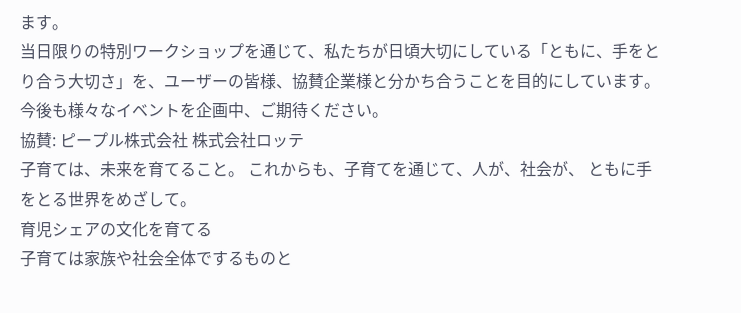ます。
当日限りの特別ワークショップを通じて、私たちが日頃大切にしている「ともに、手をとり合う大切さ」を、ユーザーの皆様、協賛企業様と分かち合うことを目的にしています。
今後も様々なイベントを企画中、ご期待ください。
協賛: ピープル株式会社 株式会社ロッテ
子育ては、未来を育てること。 これからも、子育てを通じて、人が、社会が、 ともに手をとる世界をめざして。
育児シェアの文化を育てる
子育ては家族や社会全体でするものと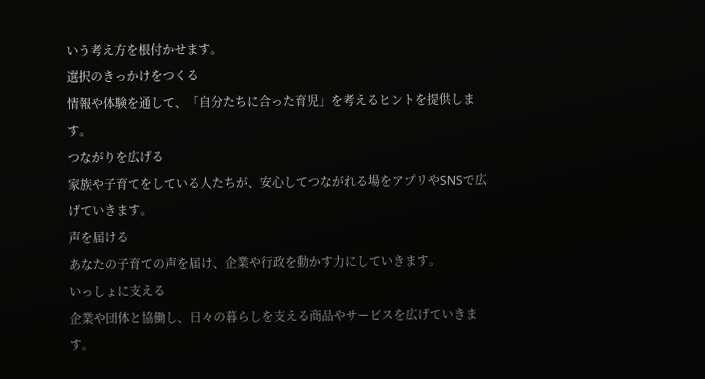いう考え方を根付かせます。
選択のきっかけをつくる
情報や体験を通して、「自分たちに合った育児」を考えるヒントを提供します。
つながりを広げる
家族や子育てをしている人たちが、安心してつながれる場をアプリやSNSで広げていきます。
声を届ける
あなたの子育ての声を届け、企業や行政を動かす力にしていきます。
いっしょに支える
企業や団体と協働し、日々の暮らしを支える商品やサービスを広げていきます。